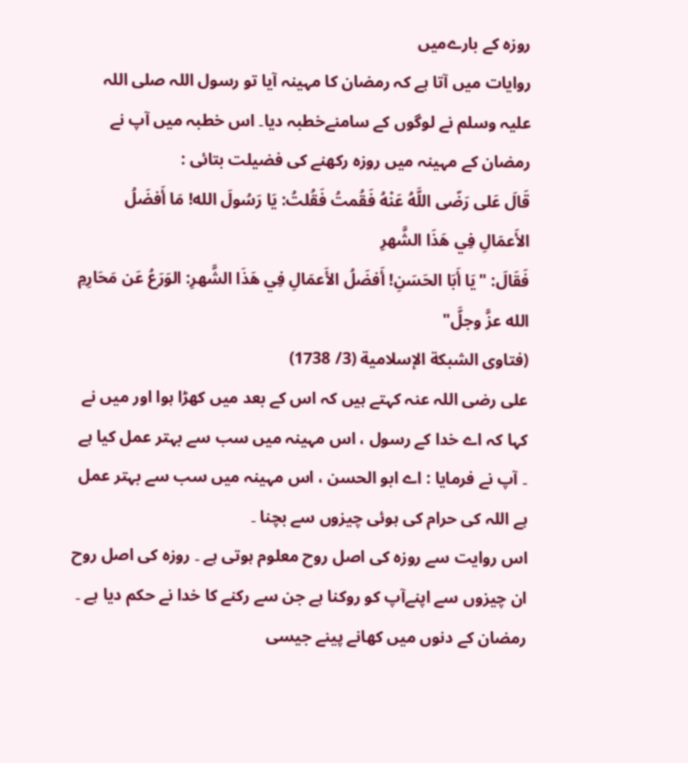روزہ کے بارےمیں
روایات میں آتا ہے کہ رمضان کا مہینہ آیا تو رسول اللہ صلی اللہ علیہ وسلم نے لوگوں کے سامنےخطبہ دیا۔ اس خطبہ میں آپ نے رمضان کے مہینہ میں روزہ رکھنے کی فضیلت بتائی :
قَالَ عَلی رَضّی اللَّهُ عَنْهُ فَقُمتُ فَقُلتُ: يَا رَسُولَ الله! مَا أَفضَلُ الأَعمَالِ فِي هَذَا الشَّهرِ
فَقَالَ: "يَا أَبَا الحَسَنِ! أَفضَلُ الأَعمَالِ فِي هَذَا الشَّهرِ: الوَرَعُ عَن مَحَارِمِ الله عزَّ وجلَّ"
(فتاوى الشبكة الإسلامية (3/ 1738)
علی رضی اللہ عنہ کہتے ہیں کہ اس کے بعد میں کھڑا ہوا اور میں نے کہا کہ اے خدا کے رسول ، اس مہینہ میں سب سے بہتر عمل کیا ہے ۔ آپ نے فرمایا : اے ابو الحسن ، اس مہینہ میں سب سے بہتر عمل ہے اللہ کی حرام کی ہوئی چیزوں سے بچنا ۔
اس روایت سے روزہ کی اصل روح معلوم ہوتی ہے ۔ روزہ کی اصل روح ان چیزوں سے اپنےآپ کو روکنا ہے جن سے رکنے کا خدا نے حکم دیا ہے ۔ رمضان کے دنوں میں کھانے پینے جیسی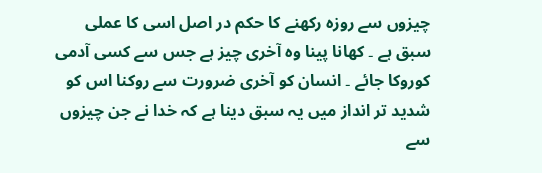چیزوں سے روزہ رکھنے کا حکم در اصل اسی کا عملی سبق ہے ۔ کھانا پینا وہ آخری چیز ہے جس سے کسی آدمی کوروکا جائے ۔ انسان کو آخری ضرورت سے روکنا اس کو شدید تر انداز میں یہ سبق دینا ہے کہ خدا نے جن چیزوں سے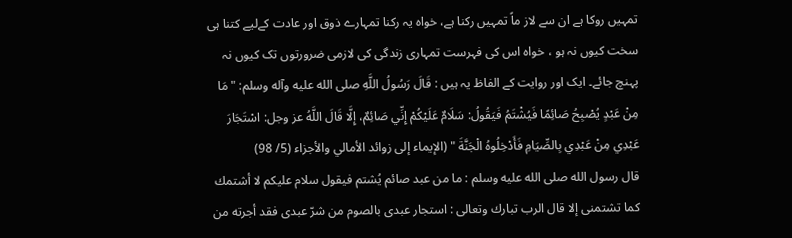تمہیں روکا ہے ان سے لاز ماً تمہیں رکنا ہے، خواہ یہ رکنا تمہارے ذوق اور عادت کےلیے کتنا ہی سخت کیوں نہ ہو ، خواہ اس کی فہرست تمہاری زندگی کی لازمی ضرورتوں تک کیوں نہ پہنچ جائے۔ ایک اور روایت کے الفاظ یہ ہیں : قَالَ رَسُولُ اللَّهِ صلى الله عليه وآله وسلم: " مَا مِنْ عَبْدٍ يُصْبِحُ صَائِمًا فَيُشْتَمُ فَيَقُولُ: سَلَامٌ عَلَيْكُمْ إِنِّي صَائِمٌ، إِلَّا قَالَ اللَّهُ عز وجل: اسْتَجَارَ عَبْدِي مِنْ عَبْدِي بِالصِّيَامِ فَأَدْخِلُوهُ الْجَنَّةَ " (الإيماء إلى زوائد الأمالي والأجزاء (5/ 98)
قال رسول الله صلى الله عليه وسلم : ما من عبد صائم يُشتم فيقول سلام عليكم لا أشتمك كما تشتمنى إلا قال الرب تبارك وتعالى : استجار عبدی بالصوم من شرّ عبدی فقد أجرته من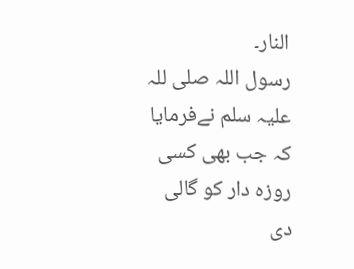النار۔
رسول اللہ صلی للہ علیہ سلم نےفرمایا کہ جب بھی کسی روزہ دار کو گالی دی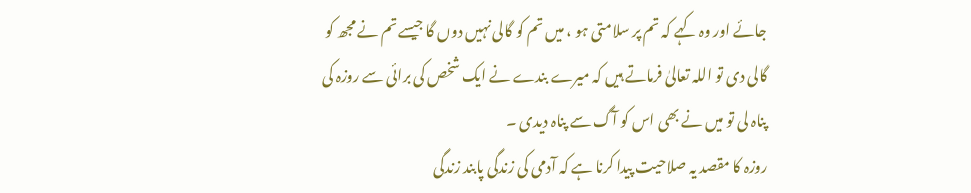جائے اور وہ کہے کہ تم پر سلامتی ہو ، میں تم کو گالی نہیں دوں گا جیسے تم نے مجھ کو گالی دی تو اللہ تعالیٰ فرماتے ہیں کہ میرے بندے نے ایک شخص کی برائی سے روزہ کی پناہ لی تو میں نے بھی اس کو آگ سے پناہ دیدی ۔
روزہ کا مقصد یہ صلاحیت پیدا کرنا ہے کہ آدمی کی زندگی پابند زندگی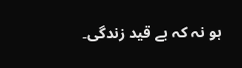ہو نہ کہ بے قید زندگی۔